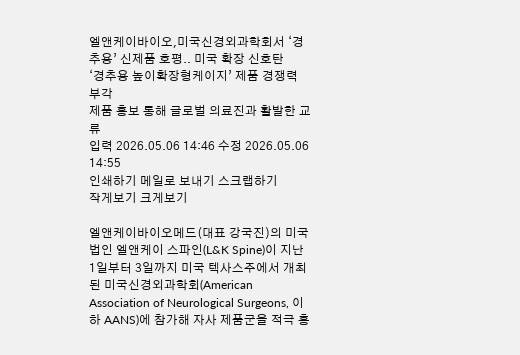엘앤케이바이오,미국신경외과학회서 ‘경추용’ 신제품 호평.. 미국 확장 신호탄
‘경추용 높이확장형케이지’ 제품 경쟁력 부각
제품 홍보 통해 글로벌 의료진과 활발한 교류
입력 2026.05.06 14:46 수정 2026.05.06 14:55
인쇄하기 메일로 보내기 스크랩하기
작게보기 크게보기

엘앤케이바이오메드(대표 강국진)의 미국 법인 엘앤케이 스파인(L&K Spine)이 지난 1일부터 3일까지 미국 텍사스주에서 개최된 미국신경외과학회(American Association of Neurological Surgeons, 이하 AANS)에 참가해 자사 제품군을 적극 홍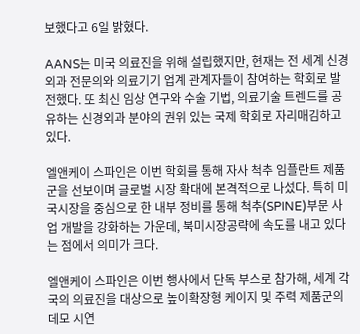보했다고 6일 밝혔다.

AANS는 미국 의료진을 위해 설립했지만, 현재는 전 세계 신경외과 전문의와 의료기기 업계 관계자들이 참여하는 학회로 발전했다. 또 최신 임상 연구와 수술 기법, 의료기술 트렌드를 공유하는 신경외과 분야의 권위 있는 국제 학회로 자리매김하고 있다.

엘앤케이 스파인은 이번 학회를 통해 자사 척추 임플란트 제품군을 선보이며 글로벌 시장 확대에 본격적으로 나섰다. 특히 미국시장을 중심으로 한 내부 정비를 통해 척추(SPINE)부문 사업 개발을 강화하는 가운데, 북미시장공략에 속도를 내고 있다는 점에서 의미가 크다.

엘앤케이 스파인은 이번 행사에서 단독 부스로 참가해, 세계 각국의 의료진을 대상으로 높이확장형 케이지 및 주력 제품군의 데모 시연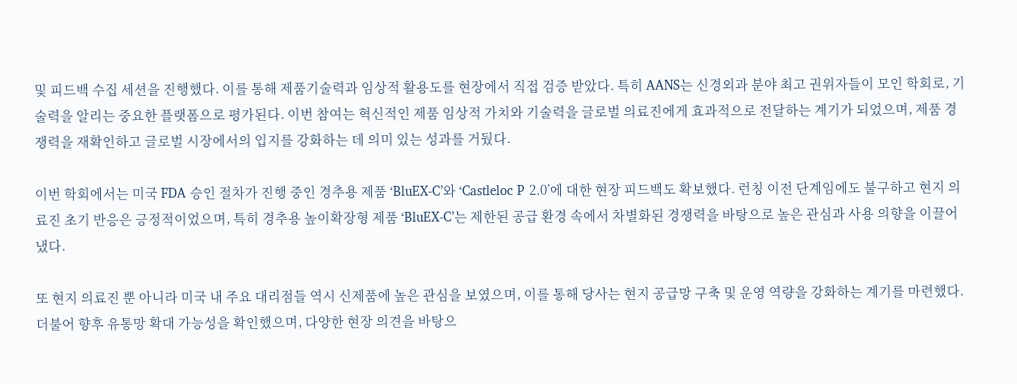및 피드백 수집 세션을 진행했다. 이를 통해 제품기술력과 임상적 활용도를 현장에서 직접 검증 받았다. 특히 AANS는 신경외과 분야 최고 권위자들이 모인 학회로, 기술력을 알리는 중요한 플랫폼으로 평가된다. 이번 참여는 혁신적인 제품 임상적 가치와 기술력을 글로벌 의료진에게 효과적으로 전달하는 계기가 되었으며, 제품 경쟁력을 재확인하고 글로벌 시장에서의 입지를 강화하는 데 의미 있는 성과를 거뒀다.

이번 학회에서는 미국 FDA 승인 절차가 진행 중인 경추용 제품 ‘BluEX-C’와 ‘Castleloc P 2.0’에 대한 현장 피드백도 확보했다. 런칭 이전 단계임에도 불구하고 현지 의료진 초기 반응은 긍정적이었으며, 특히 경추용 높이확장형 제품 ‘BluEX-C’는 제한된 공급 환경 속에서 차별화된 경쟁력을 바탕으로 높은 관심과 사용 의향을 이끌어냈다.

또 현지 의료진 뿐 아니라 미국 내 주요 대리점들 역시 신제품에 높은 관심을 보였으며, 이를 통해 당사는 현지 공급망 구축 및 운영 역량을 강화하는 계기를 마련했다. 더불어 향후 유통망 확대 가능성을 확인했으며, 다양한 현장 의견을 바탕으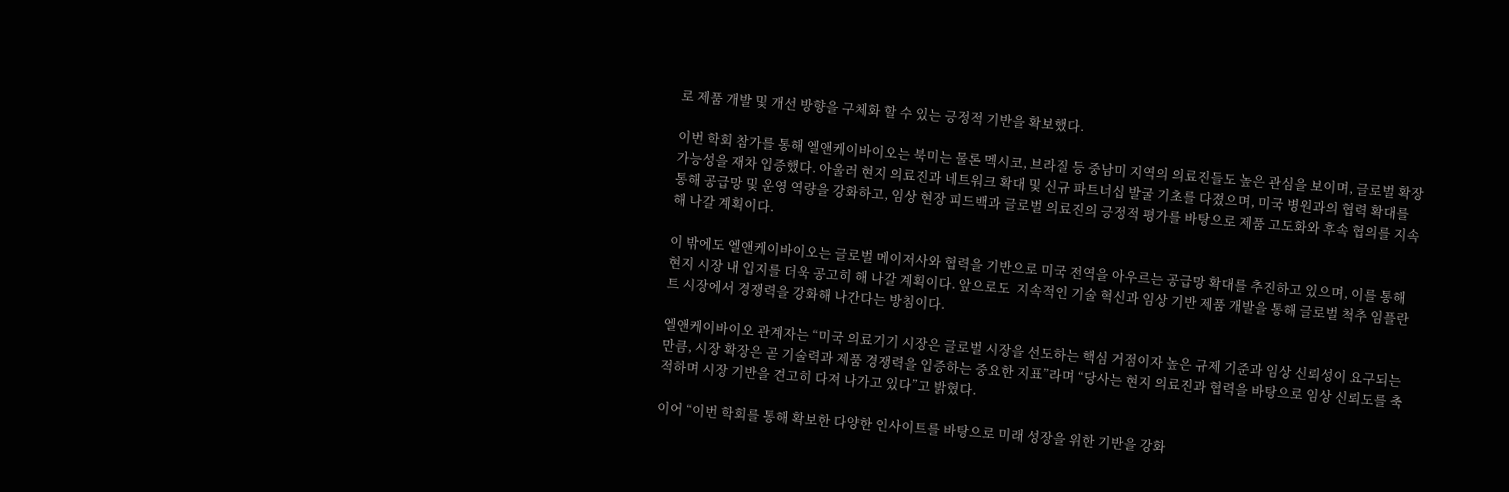로 제품 개발 및 개선 방향을 구체화 할 수 있는 긍정적 기반을 확보했다.

이번 학회 참가를 통해 엘앤케이바이오는 북미는 물론 멕시코, 브라질 등 중남미 지역의 의료진들도 높은 관심을 보이며, 글로벌 확장 가능성을 재차 입증했다. 아울러 현지 의료진과 네트워크 확대 및 신규 파트너십 발굴 기초를 다졌으며, 미국 병원과의 협력 확대를 통해 공급망 및 운영 역량을 강화하고, 임상 현장 피드백과 글로벌 의료진의 긍정적 평가를 바탕으로 제품 고도화와 후속 협의를 지속해 나갈 계획이다.

이 밖에도 엘앤케이바이오는 글로벌 메이저사와 협력을 기반으로 미국 전역을 아우르는 공급망 확대를 추진하고 있으며, 이를 통해 현지 시장 내 입지를 더욱 공고히 해 나갈 계획이다. 앞으로도  지속적인 기술 혁신과 임상 기반 제품 개발을 통해 글로벌 척추 임플란트 시장에서 경쟁력을 강화해 나간다는 방침이다.

엘앤케이바이오 관계자는 “미국 의료기기 시장은 글로벌 시장을 선도하는 핵심 거점이자 높은 규제 기준과 임상 신뢰성이 요구되는 만큼, 시장 확장은 곧 기술력과 제품 경쟁력을 입증하는 중요한 지표”라며 “당사는 현지 의료진과 협력을 바탕으로 임상 신뢰도를 축적하며 시장 기반을 견고히 다져 나가고 있다”고 밝혔다.

이어 “이번 학회를 통해 확보한 다양한 인사이트를 바탕으로 미래 성장을 위한 기반을 강화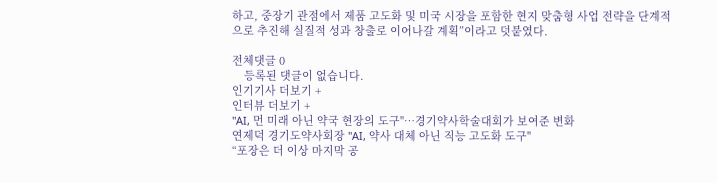하고, 중장기 관점에서 제품 고도화 및 미국 시장을 포함한 현지 맞춤형 사업 전략을 단계적으로 추진해 실질적 성과 창출로 이어나갈 계획”이라고 덧붙였다.

전체댓글 0
    등록된 댓글이 없습니다.
인기기사 더보기 +
인터뷰 더보기 +
"AI, 먼 미래 아닌 약국 현장의 도구"…경기약사학술대회가 보여준 변화
연제덕 경기도약사회장 "AI, 약사 대체 아닌 직능 고도화 도구"
“포장은 더 이상 마지막 공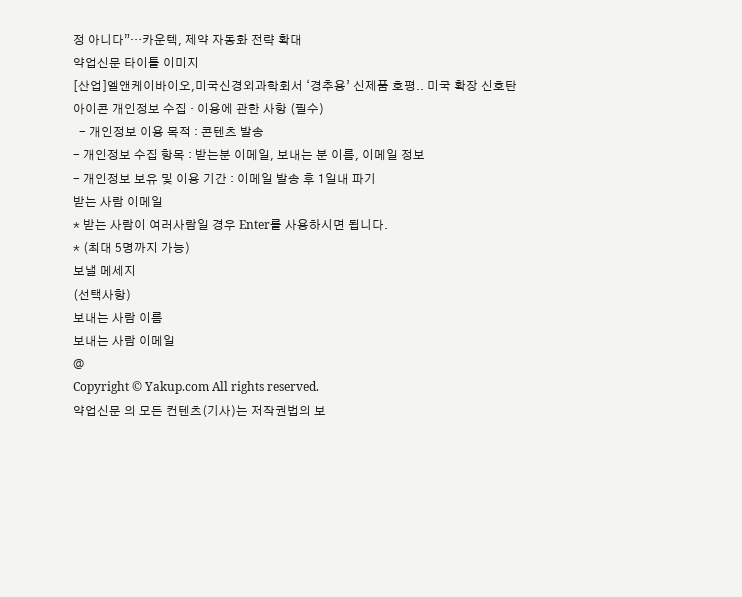정 아니다”…카운텍, 제약 자동화 전략 확대
약업신문 타이틀 이미지
[산업]엘앤케이바이오,미국신경외과학회서 ‘경추용’ 신제품 호평.. 미국 확장 신호탄
아이콘 개인정보 수집 · 이용에 관한 사항 (필수)
  - 개인정보 이용 목적 : 콘텐츠 발송
- 개인정보 수집 항목 : 받는분 이메일, 보내는 분 이름, 이메일 정보
- 개인정보 보유 및 이용 기간 : 이메일 발송 후 1일내 파기
받는 사람 이메일
* 받는 사람이 여러사람일 경우 Enter를 사용하시면 됩니다.
* (최대 5명까지 가능)
보낼 메세지
(선택사항)
보내는 사람 이름
보내는 사람 이메일
@
Copyright © Yakup.com All rights reserved.
약업신문 의 모든 컨텐츠(기사)는 저작권법의 보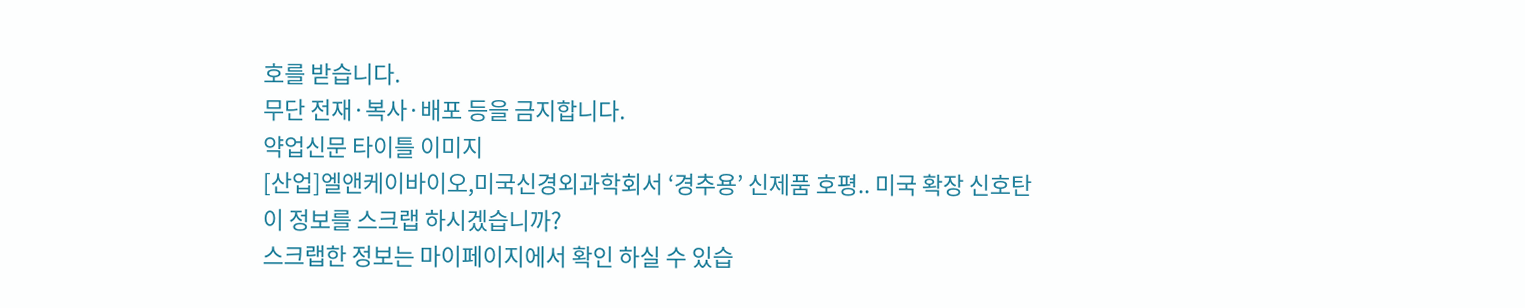호를 받습니다.
무단 전재·복사·배포 등을 금지합니다.
약업신문 타이틀 이미지
[산업]엘앤케이바이오,미국신경외과학회서 ‘경추용’ 신제품 호평.. 미국 확장 신호탄
이 정보를 스크랩 하시겠습니까?
스크랩한 정보는 마이페이지에서 확인 하실 수 있습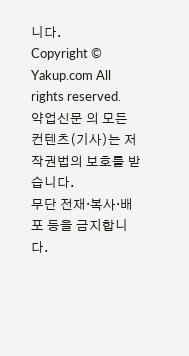니다.
Copyright © Yakup.com All rights reserved.
약업신문 의 모든 컨텐츠(기사)는 저작권법의 보호를 받습니다.
무단 전재·복사·배포 등을 금지합니다.